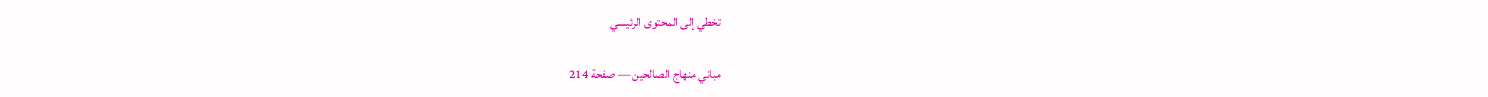تخطي إلى المحتوى الرئيسي

مباني منهاج الصالحين — صفحة 214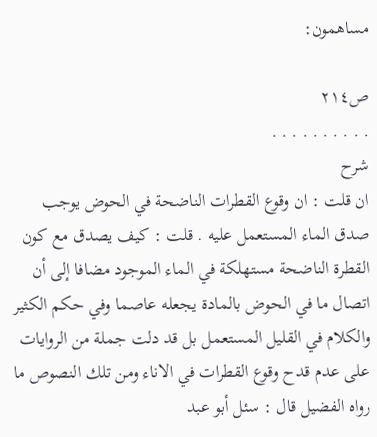مساهمون:

ص٢١٤
. . . . . . . . . .
شرح
ان قلت : ان وقوع القطرات الناضحة في الحوض يوجب صدق الماء المستعمل عليه . قلت : كيف يصدق مع كون القطرة الناضحة مستهلكة في الماء الموجود مضافا إلى أن اتصال ما في الحوض بالمادة يجعله عاصما وفي حكم الكثير والكلام في القليل المستعمل بل قد دلت جملة من الروايات على عدم قدح وقوع القطرات في الاناء ومن تلك النصوص ما رواه الفضيل قال : سئل أبو عبد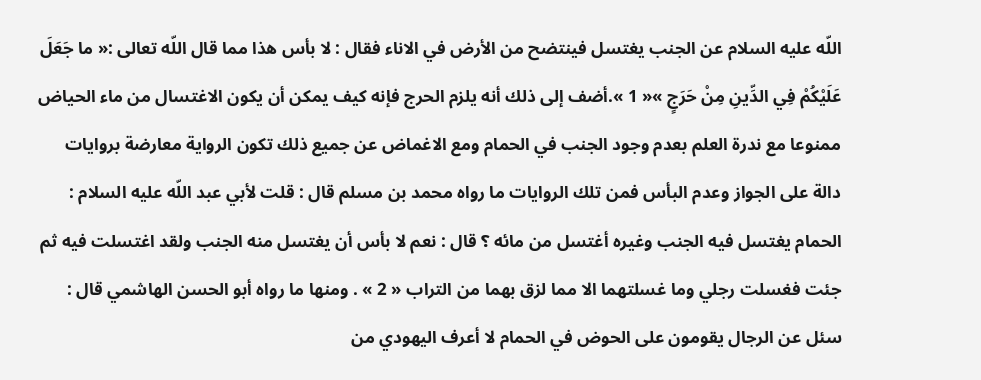اللّه عليه السلام عن الجنب يغتسل فينتضح من الأرض في الاناء فقال : لا بأس هذا مما قال اللّه تعالى :« ما جَعَلَ عَلَيْكُمْ فِي الدِّينِ مِنْ حَرَجٍ »« 1 ».أضف إلى ذلك أنه يلزم الحرج فإنه كيف يمكن أن يكون الاغتسال من ماء الحياض ممنوعا مع ندرة العلم بعدم وجود الجنب في الحمام ومع الاغماض عن جميع ذلك تكون الرواية معارضة بروايات دالة على الجواز وعدم البأس فمن تلك الروايات ما رواه محمد بن مسلم قال : قلت لأبي عبد اللّه عليه السلام : الحمام يغتسل فيه الجنب وغيره أغتسل من مائه ؟ قال : نعم لا بأس أن يغتسل منه الجنب ولقد اغتسلت فيه ثم جئت فغسلت رجلي وما غسلتهما الا مما لزق بهما من التراب « 2 » . ومنها ما رواه أبو الحسن الهاشمي قال : سئل عن الرجال يقومون على الحوض في الحمام لا أعرف اليهودي من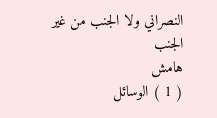النصراني ولا الجنب من غير الجنب
هامش
( 1 ) الوسائل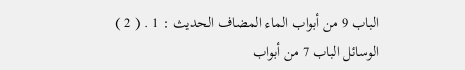الباب 9 من أبواب الماء المضاف الحديث : 1 . ( 2 ) الوسائل الباب 7 من أبواب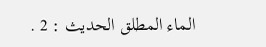الماء المطلق الحديث : 2 .